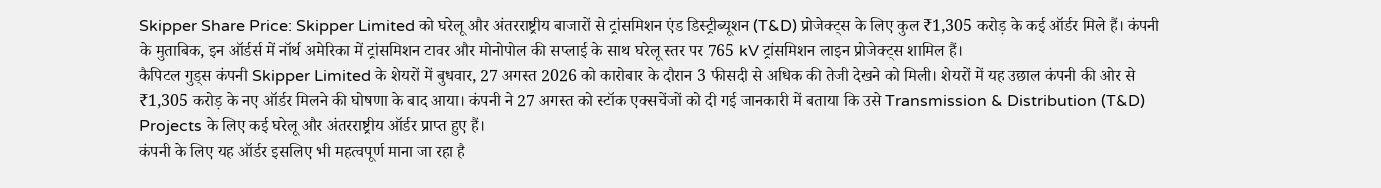Skipper Share Price: Skipper Limited को घरेलू और अंतरराष्ट्रीय बाजारों से ट्रांसमिशन एंड डिस्ट्रीब्यूशन (T&D) प्रोजेक्ट्स के लिए कुल ₹1,305 करोड़ के कई ऑर्डर मिले हैं। कंपनी के मुताबिक, इन ऑर्डर्स में नॉर्थ अमेरिका में ट्रांसमिशन टावर और मोनोपोल की सप्लाई के साथ घरेलू स्तर पर 765 kV ट्रांसमिशन लाइन प्रोजेक्ट्स शामिल हैं।
कैपिटल गुड्स कंपनी Skipper Limited के शेयरों में बुधवार, 27 अगस्त 2026 को कारोबार के दौरान 3 फीसदी से अधिक की तेजी देखने को मिली। शेयरों में यह उछाल कंपनी की ओर से ₹1,305 करोड़ के नए ऑर्डर मिलने की घोषणा के बाद आया। कंपनी ने 27 अगस्त को स्टॉक एक्सचेंजों को दी गई जानकारी में बताया कि उसे Transmission & Distribution (T&D) Projects के लिए कई घरेलू और अंतरराष्ट्रीय ऑर्डर प्राप्त हुए हैं।
कंपनी के लिए यह ऑर्डर इसलिए भी महत्वपूर्ण माना जा रहा है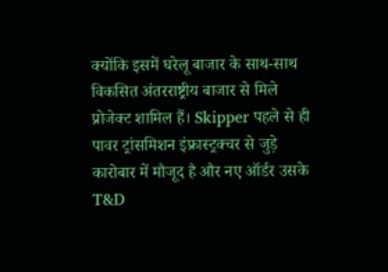क्योंकि इसमें घरेलू बाजार के साथ-साथ विकसित अंतरराष्ट्रीय बाजार से मिले प्रोजेक्ट शामिल हैं। Skipper पहले से ही पावर ट्रांसमिशन इंफ्रास्ट्रक्चर से जुड़े कारोबार में मौजूद है और नए ऑर्डर उसके T&D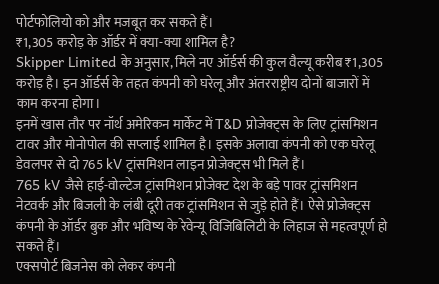पोर्टफोलियो को और मजबूत कर सकते हैं।
₹1,305 करोड़ के ऑर्डर में क्या-क्या शामिल है?
Skipper Limited के अनुसार, मिले नए ऑर्डर्स की कुल वैल्यू करीब ₹1,305 करोड़ है। इन ऑर्डर्स के तहत कंपनी को घरेलू और अंतरराष्ट्रीय दोनों बाजारों में काम करना होगा।
इनमें खास तौर पर नॉर्थ अमेरिकन मार्केट में T&D प्रोजेक्ट्स के लिए ट्रांसमिशन टावर और मोनोपोल की सप्लाई शामिल है। इसके अलावा कंपनी को एक घरेलू डेवलपर से दो 765 kV ट्रांसमिशन लाइन प्रोजेक्ट्स भी मिले हैं।
765 kV जैसे हाई-वोल्टेज ट्रांसमिशन प्रोजेक्ट देश के बड़े पावर ट्रांसमिशन नेटवर्क और बिजली के लंबी दूरी तक ट्रांसमिशन से जुड़े होते हैं। ऐसे प्रोजेक्ट्स कंपनी के ऑर्डर बुक और भविष्य के रेवेन्यू विजिबिलिटी के लिहाज से महत्वपूर्ण हो सकते हैं।
एक्सपोर्ट बिजनेस को लेकर कंपनी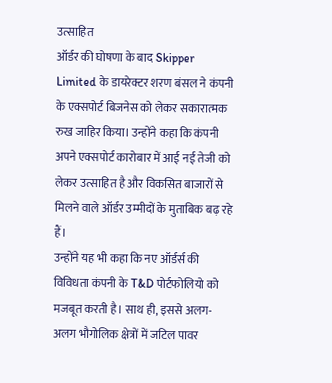उत्साहित
ऑर्डर की घोषणा के बाद Skipper Limited के डायरेक्टर शरण बंसल ने कंपनी के एक्सपोर्ट बिजनेस को लेकर सकारात्मक रुख जाहिर किया। उन्होंने कहा कि कंपनी अपने एक्सपोर्ट कारोबार में आई नई तेजी को लेकर उत्साहित है और विकसित बाजारों से मिलने वाले ऑर्डर उम्मीदों के मुताबिक बढ़ रहे हैं।
उन्होंने यह भी कहा कि नए ऑर्डर्स की विविधता कंपनी के T&D पोर्टफोलियो को मजबूत करती है। साथ ही, इससे अलग-अलग भौगोलिक क्षेत्रों में जटिल पावर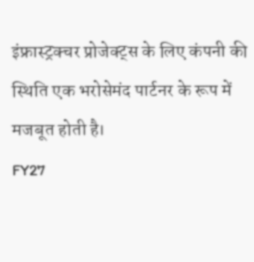इंफ्रास्ट्रक्चर प्रोजेक्ट्स के लिए कंपनी की स्थिति एक भरोसेमंद पार्टनर के रूप में मजबूत होती है।
FY27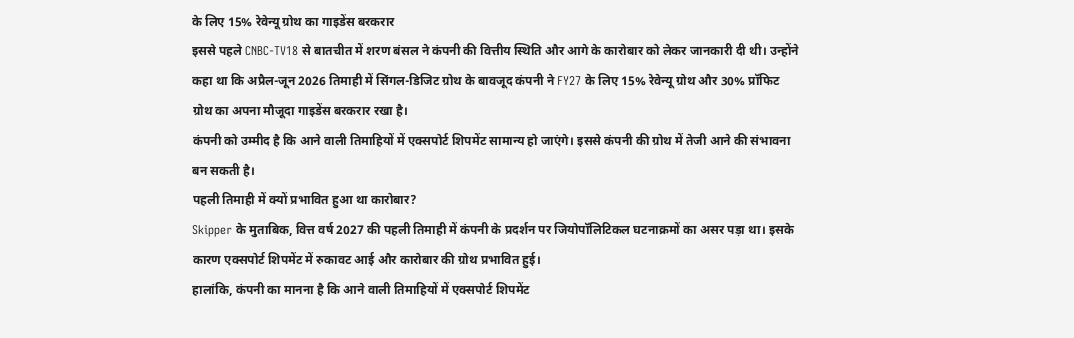के लिए 15% रेवेन्यू ग्रोथ का गाइडेंस बरकरार
इससे पहले CNBC-TV18 से बातचीत में शरण बंसल ने कंपनी की वित्तीय स्थिति और आगे के कारोबार को लेकर जानकारी दी थी। उन्होंने कहा था कि अप्रैल-जून 2026 तिमाही में सिंगल-डिजिट ग्रोथ के बावजूद कंपनी ने FY27 के लिए 15% रेवेन्यू ग्रोथ और 30% प्रॉफिट ग्रोथ का अपना मौजूदा गाइडेंस बरकरार रखा है।
कंपनी को उम्मीद है कि आने वाली तिमाहियों में एक्सपोर्ट शिपमेंट सामान्य हो जाएंगे। इससे कंपनी की ग्रोथ में तेजी आने की संभावना बन सकती है।
पहली तिमाही में क्यों प्रभावित हुआ था कारोबार?
Skipper के मुताबिक, वित्त वर्ष 2027 की पहली तिमाही में कंपनी के प्रदर्शन पर जियोपॉलिटिकल घटनाक्रमों का असर पड़ा था। इसके कारण एक्सपोर्ट शिपमेंट में रुकावट आई और कारोबार की ग्रोथ प्रभावित हुई।
हालांकि, कंपनी का मानना है कि आने वाली तिमाहियों में एक्सपोर्ट शिपमेंट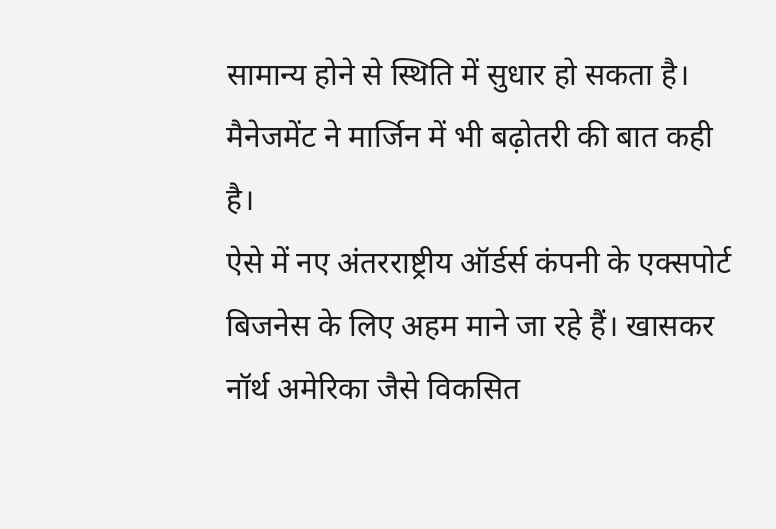सामान्य होने से स्थिति में सुधार हो सकता है। मैनेजमेंट ने मार्जिन में भी बढ़ोतरी की बात कही है।
ऐसे में नए अंतरराष्ट्रीय ऑर्डर्स कंपनी के एक्सपोर्ट बिजनेस के लिए अहम माने जा रहे हैं। खासकर नॉर्थ अमेरिका जैसे विकसित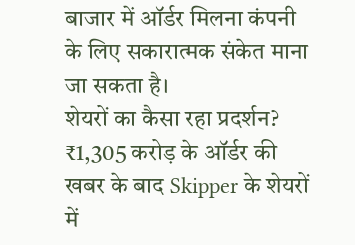बाजार में ऑर्डर मिलना कंपनी के लिए सकारात्मक संकेत माना जा सकता है।
शेयरों का कैसा रहा प्रदर्शन?
₹1,305 करोड़ के ऑर्डर की खबर के बाद Skipper के शेयरों में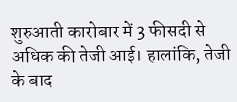शुरुआती कारोबार में 3 फीसदी से अधिक की तेजी आई। हालांकि, तेजी के बाद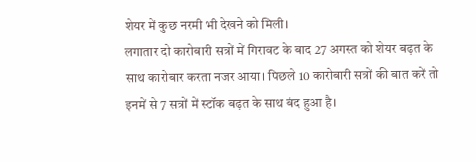शेयर में कुछ नरमी भी देखने को मिली।
लगातार दो कारोबारी सत्रों में गिरावट के बाद 27 अगस्त को शेयर बढ़त के साथ कारोबार करता नजर आया। पिछले 10 कारोबारी सत्रों की बात करें तो इनमें से 7 सत्रों में स्टॉक बढ़त के साथ बंद हुआ है।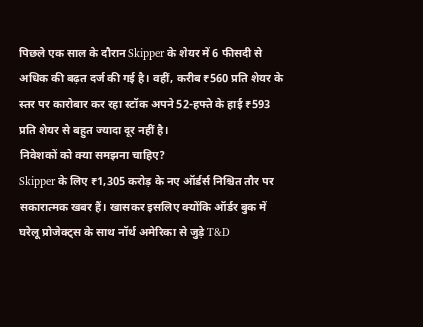पिछले एक साल के दौरान Skipper के शेयर में 6 फीसदी से अधिक की बढ़त दर्ज की गई है। वहीं, करीब ₹560 प्रति शेयर के स्तर पर कारोबार कर रहा स्टॉक अपने 52-हफ्ते के हाई ₹593 प्रति शेयर से बहुत ज्यादा दूर नहीं है।
निवेशकों को क्या समझना चाहिए?
Skipper के लिए ₹1,305 करोड़ के नए ऑर्डर्स निश्चित तौर पर सकारात्मक खबर हैं। खासकर इसलिए क्योंकि ऑर्डर बुक में घरेलू प्रोजेक्ट्स के साथ नॉर्थ अमेरिका से जुड़े T&D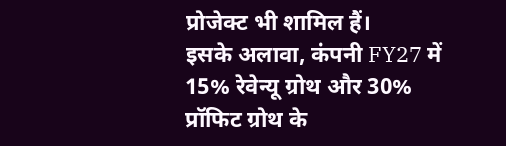प्रोजेक्ट भी शामिल हैं।
इसके अलावा, कंपनी FY27 में 15% रेवेन्यू ग्रोथ और 30% प्रॉफिट ग्रोथ के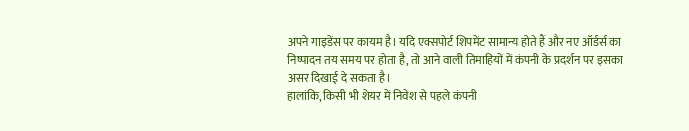अपने गाइडेंस पर कायम है। यदि एक्सपोर्ट शिपमेंट सामान्य होते हैं और नए ऑर्डर्स का निष्पादन तय समय पर होता है, तो आने वाली तिमाहियों में कंपनी के प्रदर्शन पर इसका असर दिखाई दे सकता है।
हालांकि, किसी भी शेयर में निवेश से पहले कंपनी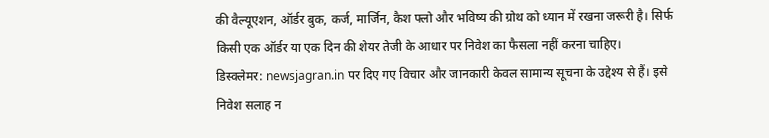की वैल्यूएशन, ऑर्डर बुक, कर्ज, मार्जिन, कैश फ्लो और भविष्य की ग्रोथ को ध्यान में रखना जरूरी है। सिर्फ किसी एक ऑर्डर या एक दिन की शेयर तेजी के आधार पर निवेश का फैसला नहीं करना चाहिए।
डिस्क्लेमर: newsjagran.in पर दिए गए विचार और जानकारी केवल सामान्य सूचना के उद्देश्य से हैं। इसे निवेश सलाह न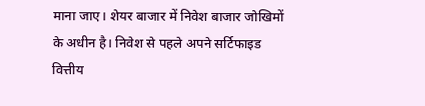माना जाए। शेयर बाजार में निवेश बाजार जोखिमों के अधीन है। निवेश से पहले अपने सर्टिफाइड वित्तीय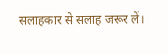सलाहकार से सलाह जरूर लें।